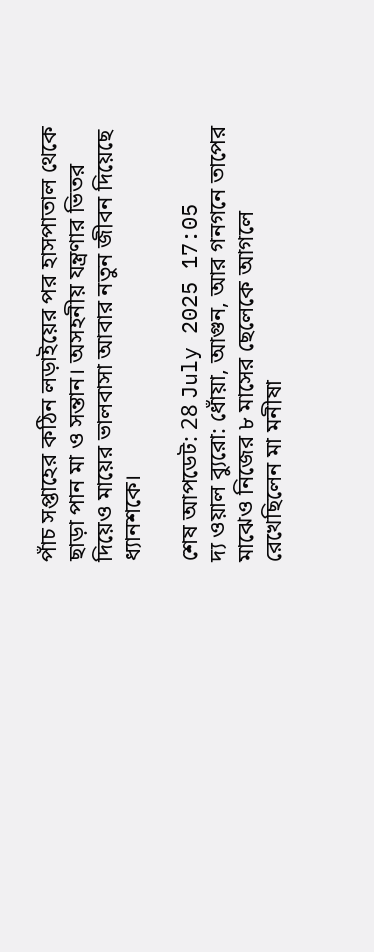পাঁচ সপ্তাহের কঠিন লড়াইয়ের পর হাসপাতাল থেকে ছাড়া পান মা ও সন্তান। অসহনীয় যন্ত্রণার ভিতর দিয়েও মায়ের ভালবাসা আবার নতুন জীবন দিয়েছে ধ্যানশকে।

শেষ আপডেট: 28 July 2025 17:05
দ্য ওয়াল ব্যুরো: ধোঁয়া, আগুন, আর গনগনে তাপের মাঝেও নিজের ৮ মাসের ছেলেকে আগলে রেখেছিলেন মা মনীষা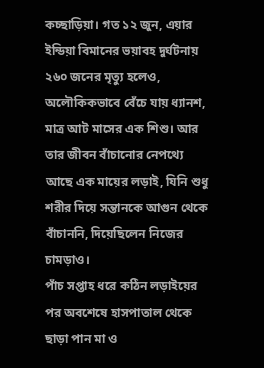কচ্ছাড়িয়া। গত ১২ জুন, এয়ার ইন্ডিয়া বিমানের ভয়াবহ দুর্ঘটনায় ২৬০ জনের মৃত্যু হলেও, অলৌকিকভাবে বেঁচে যায় ধ্যানশ, মাত্র আট মাসের এক শিশু। আর তার জীবন বাঁচানোর নেপথ্যে আছে এক মায়ের লড়াই, যিনি শুধু শরীর দিয়ে সন্তানকে আগুন থেকে বাঁচাননি, দিয়েছিলেন নিজের চামড়াও।
পাঁচ সপ্তাহ ধরে কঠিন লড়াইয়ের পর অবশেষে হাসপাতাল থেকে ছাড়া পান মা ও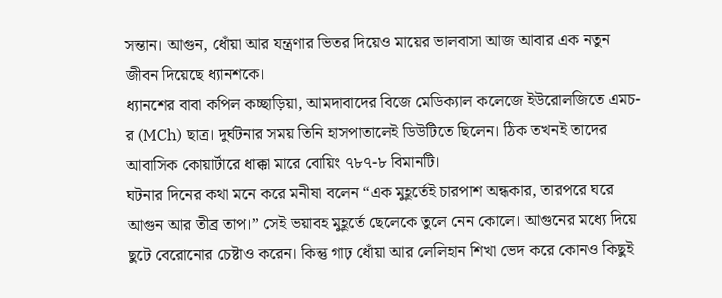সন্তান। আগুন, ধোঁয়া আর যন্ত্রণার ভিতর দিয়েও মায়ের ভালবাসা আজ আবার এক নতুন জীবন দিয়েছে ধ্যানশকে।
ধ্যানশের বাবা কপিল কচ্ছাড়িয়া, আমদাবাদের বিজে মেডিক্যাল কলেজে ইউরোলজিতে এমচ-র (MCh) ছাত্র। দুর্ঘটনার সময় তিনি হাসপাতালেই ডিউটিতে ছিলেন। ঠিক তখনই তাদের আবাসিক কোয়ার্টারে ধাক্কা মারে বোয়িং ৭৮৭-৮ বিমানটি।
ঘটনার দিনের কথা মনে করে মনীষা বলেন “এক মুহূর্তেই চারপাশ অন্ধকার, তারপরে ঘরে আগুন আর তীব্র তাপ।” সেই ভয়াবহ মুহূর্তে ছেলেকে তুলে নেন কোলে। আগুনের মধ্যে দিয়ে ছুটে বেরোনোর চেষ্টাও করেন। কিন্তু গাঢ় ধোঁয়া আর লেলিহান শিখা ভেদ করে কোনও কিছুই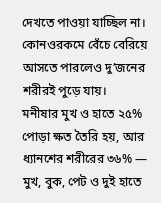দেখতে পাওয়া যাচ্ছিল না। কোনওরকমে বেঁচে বেরিয়ে আসতে পারলেও দু’জনের শরীরই পুড়ে যায়।
মনীষার মুখ ও হাতে ২৫% পোড়া ক্ষত তৈরি হয়, আর ধ্যানশের শরীরের ৩৬% — মুখ, বুক, পেট ও দুই হাতে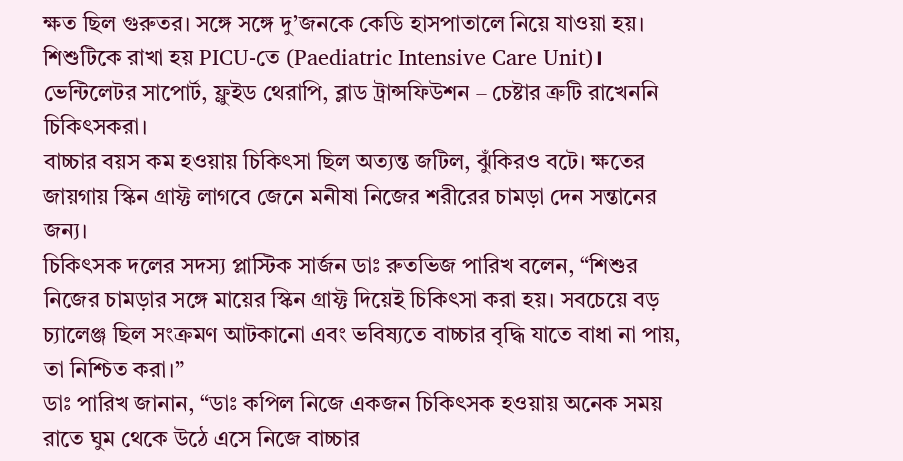ক্ষত ছিল গুরুতর। সঙ্গে সঙ্গে দু’জনকে কেডি হাসপাতালে নিয়ে যাওয়া হয়। শিশুটিকে রাখা হয় PICU-তে (Paediatric Intensive Care Unit)। ভেন্টিলেটর সাপোর্ট, ফ্লুইড থেরাপি, ব্লাড ট্রান্সফিউশন – চেষ্টার ত্রুটি রাখেননি চিকিৎসকরা।
বাচ্চার বয়স কম হওয়ায় চিকিৎসা ছিল অত্যন্ত জটিল, ঝুঁকিরও বটে। ক্ষতের জায়গায় স্কিন গ্রাফ্ট লাগবে জেনে মনীষা নিজের শরীরের চামড়া দেন সন্তানের জন্য।
চিকিৎসক দলের সদস্য প্লাস্টিক সার্জন ডাঃ রুতভিজ পারিখ বলেন, “শিশুর নিজের চামড়ার সঙ্গে মায়ের স্কিন গ্রাফ্ট দিয়েই চিকিৎসা করা হয়। সবচেয়ে বড় চ্যালেঞ্জ ছিল সংক্রমণ আটকানো এবং ভবিষ্যতে বাচ্চার বৃদ্ধি যাতে বাধা না পায়, তা নিশ্চিত করা।”
ডাঃ পারিখ জানান, “ডাঃ কপিল নিজে একজন চিকিৎসক হওয়ায় অনেক সময় রাতে ঘুম থেকে উঠে এসে নিজে বাচ্চার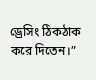ড্রেসিং ঠিকঠাক করে দিতেন।”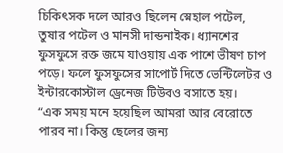চিকিৎসক দলে আরও ছিলেন স্নেহাল পটেল, তুষার পটেল ও মানসী দান্ডনাইক। ধ্যানশের ফুসফুসে রক্ত জমে যাওয়ায় এক পাশে ভীষণ চাপ পড়ে। ফলে ফুসফুসের সাপোর্ট দিতে ভেন্টিলেটর ও ইন্টারকোস্টাল ড্রেনেজ টিউবও বসাতে হয়।
“এক সময় মনে হয়েছিল আমরা আর বেরোতে পারব না। কিন্তু ছেলের জন্য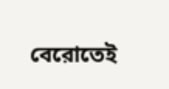বেরোতেই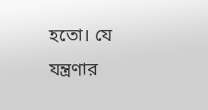হতো। যে যন্ত্রণার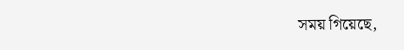সময় গিয়েছে,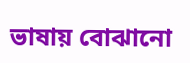ভাষায় বোঝানো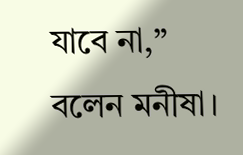যাবে না,” বলেন মনীষা।